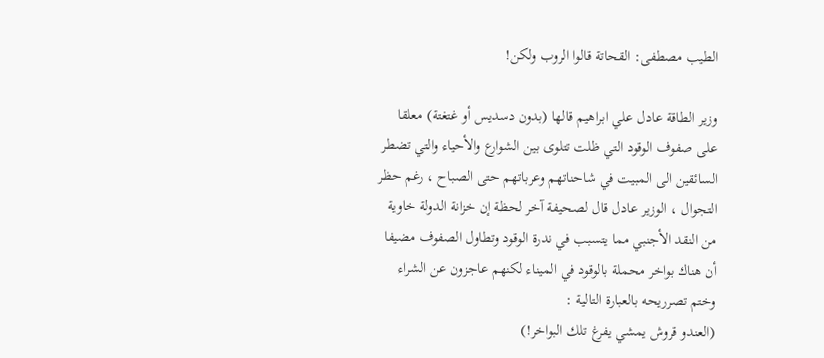الطيب مصطفى: القحاتة قالوا الروب ولكن!

وزير الطاقة عادل علي ابراهيم قالها (بدون دسديس أو غتغتة) معلقا على صفوف الوقود التي ظلت تتلوى بين الشوارع والأحياء والتي تضطر السائقين الى المبيت في شاحناتهم وعرباتهم حتى الصباح ، رغم حظر التجوال ، الوزير عادل قال لصحيفة آخر لحظة إن خزانة الدولة خاوية من النقد الأجنبي مما يتسبب في ندرة الوقود وتطاول الصفوف مضيفا أن هناك بواخر محملة بالوقود في الميناء لكنهم عاجزون عن الشراء وختم تصرريحه بالعبارة التالية :
(العندو قروش يمشي يفرغ تلك البواخر!)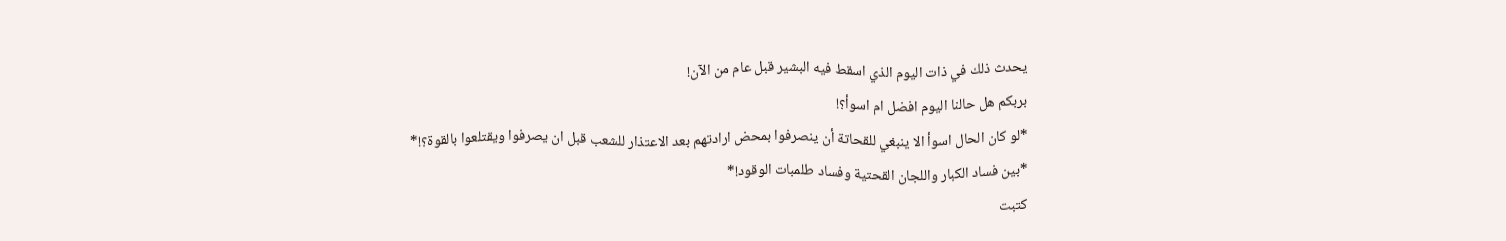يحدث ذلك في ذات اليوم الذي اسقط فيه البشير قبل عام من الآن!
بربكم هل حالنا اليوم افضل ام اسوأ؟!
*لو كان الحال اسوأ الا ينبغي للقحاتة أن ينصرفوا بمحض ارادتهم بعد الاعتذار للشعب قبل ان يصرفوا ويقتلعوا بالقوة؟!*
*بين فساد الكبار واللجان القحتية وفساد طلمبات الوقود!*
كتبت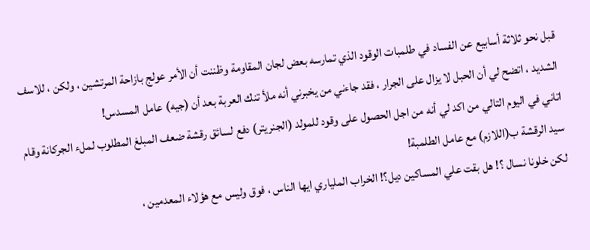قبل نحو ثلاثة أسابيع عن الفساد في طلمبات الوقود الذي تمارسه بعض لجان المقاومة وظننت أن الأمر عولج بازاحة المرتشين ، ولكن ، للاسف الشديد ، اتضح لي أن الحبل لا يزال على الجرار ، فقد جاءني من يخبرني أنه ملأ تنك العربة بعد أن (جيه) عامل المسدس!
اتاني في اليوم التالي من اكد لي أنه من اجل الحصول على وقود للمولد (الجنريتر) دفع لسائق رقشة ضعف المبلغ المطلوب لملء الجركانة وقام سيد الرقشة ب(اللازم) مع عامل الطلمبة!
لكن خلونا نسال ؟! هل بقت علي المساكين ديل؟! الخراب الملياري ايها الناس ، فوق وليس مع هؤلاء المعدمين ،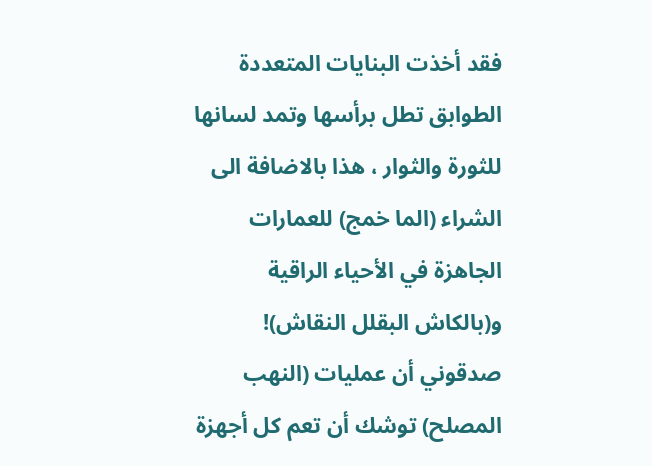فقد أخذت البنايات المتعددة الطوابق تطل برأسها وتمد لسانها للثورة والثوار ، هذا بالاضافة الى الشراء (الما خمج) للعمارات الجاهزة في الأحياء الراقية و(بالكاش البقلل النقاش)!
صدقوني أن عمليات (النهب المصلح) توشك أن تعم كل أجهزة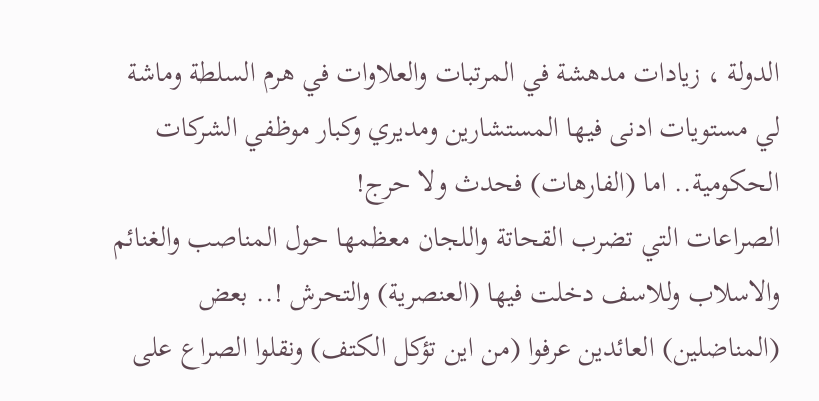الدولة ، زيادات مدهشة في المرتبات والعلاوات في هرم السلطة وماشة لي مستويات ادنى فيها المستشارين ومديري وكبار موظفي الشركات الحكومية.. اما (الفارهات) فحدث ولا حرج!
الصراعات التي تضرب القحاتة واللجان معظمها حول المناصب والغنائم والاسلاب وللاسف دخلت فيها (العنصرية) والتحرش !.. بعض (المناضلين) العائدين عرفوا (من اين تؤكل الكتف) ونقلوا الصراع على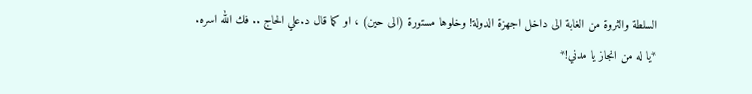السلطة والثروة من الغابة الى داخل اجهزة الدولة! وخلوها مستورة (الى حين) ، او كما قال د.علي الحاج .. فك الله اسره.
*يا له من انجاز يا مدني!*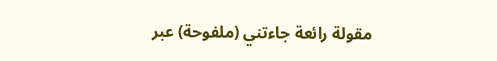مقولة رائعة جاءتني (ملفوحة) عبر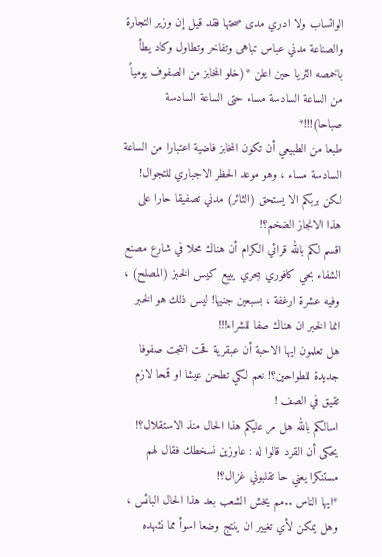الواتساب ولا ادري مدى صحتها فقد قيل إن وزير التجارة والصناعة مدني عباس تباهى وتفاخر وتطاول وكاد يطأ باخمصه الثريا حين اعلن *(خلو المخابز من الصفوف يومياً من الساعة السادسة مساء حتى الساعة السادسة صباحا)!!!*
طبعا من الطبيعي أن تكون المخابز فاضية اعتبارا من الساعة السادسة مساء ، وهو موعد الحظر الاجباري للتجوال!
لكن بربكم الا يستحق (الثائر) مدني تصفيقا حارا على هذا الانجاز الضخم؟!
اقسم لكم بالله قرائي الكرام أن هناك محلا في شارع مصنع الشفاء بحي كافوري ببحري يبيع كيس الخبز (المصلح) ، وفيه عشرة ارغفة ، بسبعين جنيها! ليس ذلك هو الخبر انما الخبر ان هناك صفا للشراء!!!
هل تعلمون ايها الاحبة أن عبقرية قحت انتجت صفوفا جديدة للطواحين؟! نعم لكي تطحن عيشا او قمحا لازم تقيق في الصف !
اسالكم بالله هل مر عليكم هذا الحال منذ الاستقلال؟!
يحكى أن القرد قالوا له : عاوزين نسخطك فقال لهم مستنكرا يعني حا تقلبوني غزال؟!
*ايها الناس ..مم يخش الشعب بعد هذا الحال البائس ، وهل يمكن لأي تغيير ان ينتج وضعا اسوأ مما نشهده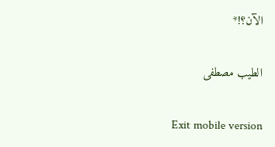الآن؟!*

الطيب مصطفى

Exit mobile version